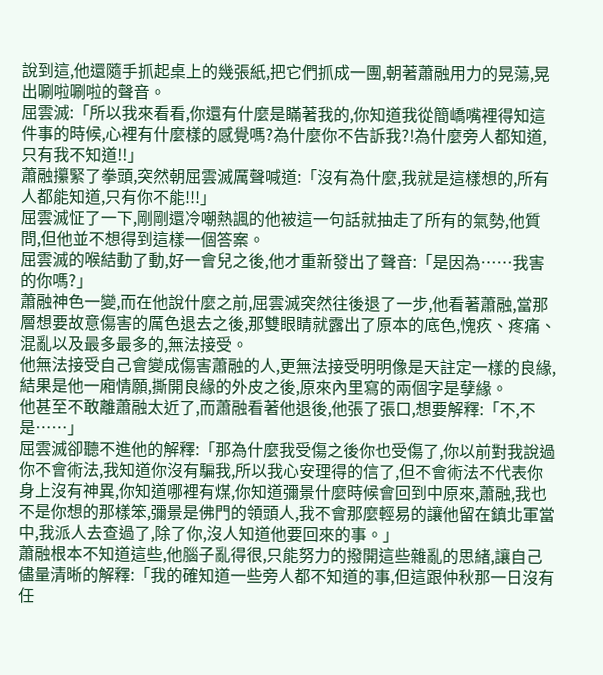說到這,他還隨手抓起桌上的幾張紙,把它們抓成一團,朝著蕭融用力的晃蕩,晃出唰啦唰啦的聲音。
屈雲滅:「所以我來看看,你還有什麼是瞞著我的,你知道我從簡嶠嘴裡得知這件事的時候,心裡有什麼樣的感覺嗎?為什麼你不告訴我?!為什麼旁人都知道,只有我不知道!!」
蕭融攥緊了拳頭,突然朝屈雲滅厲聲喊道:「沒有為什麼,我就是這樣想的,所有人都能知道,只有你不能!!!」
屈雲滅怔了一下,剛剛還冷嘲熱諷的他被這一句話就抽走了所有的氣勢,他質問,但他並不想得到這樣一個答案。
屈雲滅的喉結動了動,好一會兒之後,他才重新發出了聲音:「是因為……我害的你嗎?」
蕭融神色一變,而在他說什麼之前,屈雲滅突然往後退了一步,他看著蕭融,當那層想要故意傷害的厲色退去之後,那雙眼睛就露出了原本的底色,愧疚、疼痛、混亂以及最多最多的,無法接受。
他無法接受自己會變成傷害蕭融的人,更無法接受明明像是天註定一樣的良緣,結果是他一廂情願,撕開良緣的外皮之後,原來內里寫的兩個字是孽緣。
他甚至不敢離蕭融太近了,而蕭融看著他退後,他張了張口,想要解釋:「不,不是……」
屈雲滅卻聽不進他的解釋:「那為什麼我受傷之後你也受傷了,你以前對我說過你不會術法,我知道你沒有騙我,所以我心安理得的信了,但不會術法不代表你身上沒有神異,你知道哪裡有煤,你知道彌景什麼時候會回到中原來,蕭融,我也不是你想的那樣笨,彌景是佛門的領頭人,我不會那麼輕易的讓他留在鎮北軍當中,我派人去查過了,除了你,沒人知道他要回來的事。」
蕭融根本不知道這些,他腦子亂得很,只能努力的撥開這些雜亂的思緒,讓自己儘量清晰的解釋:「我的確知道一些旁人都不知道的事,但這跟仲秋那一日沒有任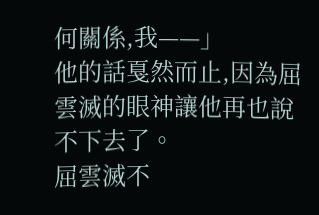何關係,我——」
他的話戛然而止,因為屈雲滅的眼神讓他再也說不下去了。
屈雲滅不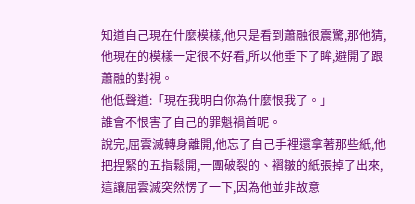知道自己現在什麼模樣,他只是看到蕭融很震驚,那他猜,他現在的模樣一定很不好看,所以他垂下了眸,避開了跟蕭融的對視。
他低聲道:「現在我明白你為什麼恨我了。」
誰會不恨害了自己的罪魁禍首呢。
說完,屈雲滅轉身離開,他忘了自己手裡還拿著那些紙,他把捏緊的五指鬆開,一團破裂的、褶皺的紙張掉了出來,這讓屈雲滅突然愣了一下,因為他並非故意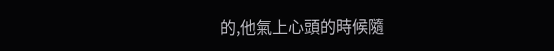的,他氣上心頭的時候隨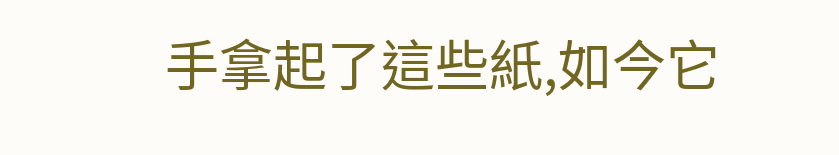手拿起了這些紙,如今它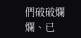們破破爛爛、已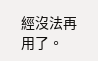經沒法再用了。